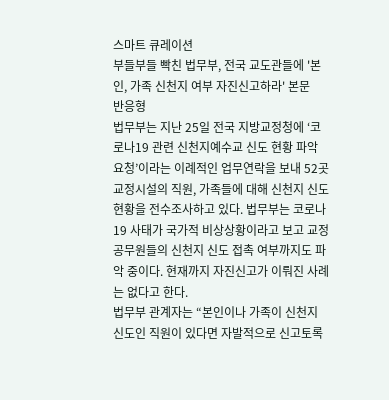스마트 큐레이션
부들부들 빡친 법무부, 전국 교도관들에 '본인, 가족 신천지 여부 자진신고하라' 본문
반응형
법무부는 지난 25일 전국 지방교정청에 ‘코로나19 관련 신천지예수교 신도 현황 파악 요청’이라는 이례적인 업무연락을 보내 52곳 교정시설의 직원, 가족들에 대해 신천지 신도 현황을 전수조사하고 있다. 법무부는 코로나19 사태가 국가적 비상상황이라고 보고 교정공무원들의 신천지 신도 접촉 여부까지도 파악 중이다. 현재까지 자진신고가 이뤄진 사례는 없다고 한다.
법무부 관계자는 “본인이나 가족이 신천지 신도인 직원이 있다면 자발적으로 신고토록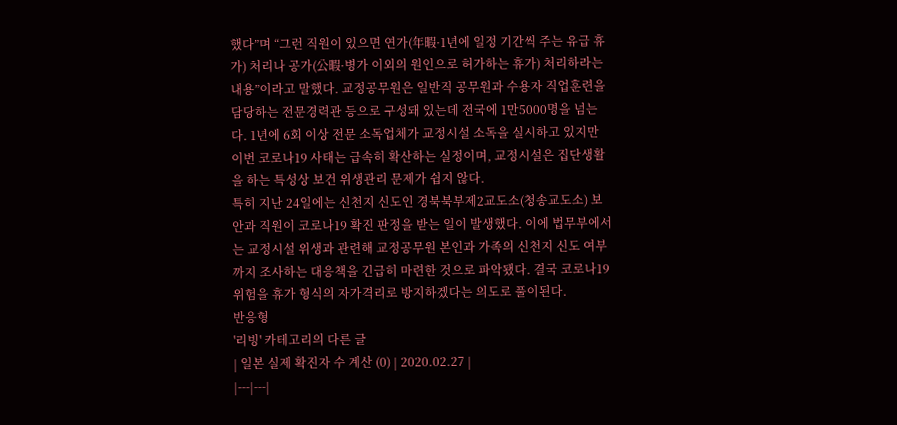했다”며 “그런 직원이 있으면 연가(年暇·1년에 일정 기간씩 주는 유급 휴가) 처리나 공가(公暇·병가 이외의 원인으로 허가하는 휴가) 처리하라는 내용”이라고 말했다. 교정공무원은 일반직 공무원과 수용자 직업훈련을 담당하는 전문경력관 등으로 구성돼 있는데 전국에 1만5000명을 넘는다. 1년에 6회 이상 전문 소독업체가 교정시설 소독을 실시하고 있지만 이번 코로나19 사태는 급속히 확산하는 실정이며, 교정시설은 집단생활을 하는 특성상 보건 위생관리 문제가 쉽지 않다.
특히 지난 24일에는 신천지 신도인 경북북부제2교도소(청송교도소) 보안과 직원이 코로나19 확진 판정을 받는 일이 발생했다. 이에 법무부에서는 교정시설 위생과 관련해 교정공무원 본인과 가족의 신천지 신도 여부까지 조사하는 대응책을 긴급히 마련한 것으로 파악됐다. 결국 코로나19 위험을 휴가 형식의 자가격리로 방지하겠다는 의도로 풀이된다.
반응형
'리빙' 카테고리의 다른 글
| 일본 실제 확진자 수 계산 (0) | 2020.02.27 |
|---|---|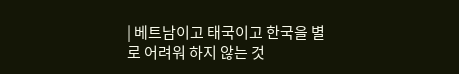| 베트남이고 태국이고 한국을 별로 어려워 하지 않는 것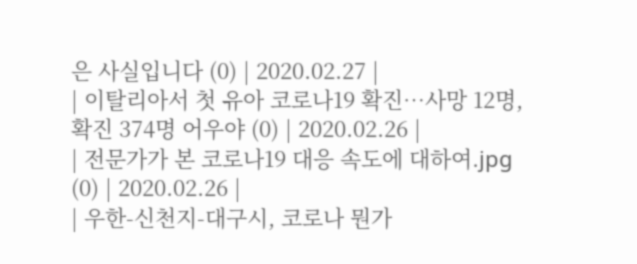은 사실입니다 (0) | 2020.02.27 |
| 이탈리아서 첫 유아 코로나19 확진…사망 12명, 확진 374명 어우야 (0) | 2020.02.26 |
| 전문가가 본 코로나19 대응 속도에 대하여.jpg (0) | 2020.02.26 |
| 우한-신천지-대구시, 코로나 뭔가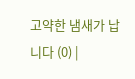고약한 냄새가 납니다 (0) |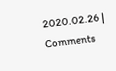2020.02.26 |
Comments